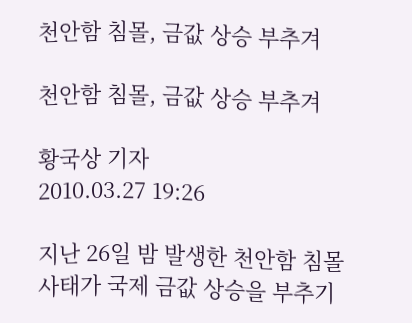천안함 침몰, 금값 상승 부추겨

천안함 침몰, 금값 상승 부추겨

황국상 기자
2010.03.27 19:26

지난 26일 밤 발생한 천안함 침몰사태가 국제 금값 상승을 부추기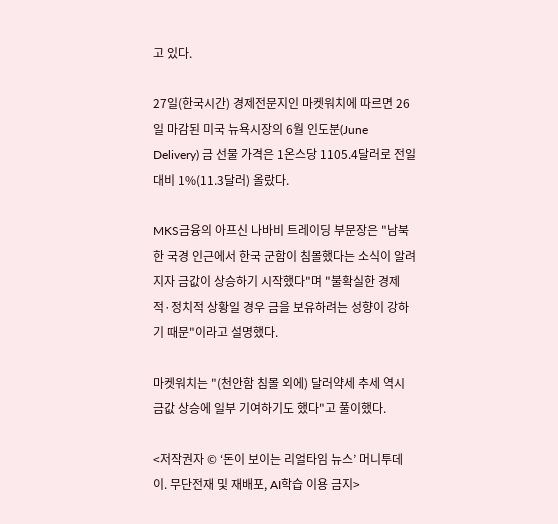고 있다.

27일(한국시간) 경제전문지인 마켓워치에 따르면 26일 마감된 미국 뉴욕시장의 6월 인도분(June Delivery) 금 선물 가격은 1온스당 1105.4달러로 전일 대비 1%(11.3달러) 올랐다.

MKS금융의 아프신 나바비 트레이딩 부문장은 "남북한 국경 인근에서 한국 군함이 침몰했다는 소식이 알려지자 금값이 상승하기 시작했다"며 "불확실한 경제적·정치적 상황일 경우 금을 보유하려는 성향이 강하기 때문"이라고 설명했다.

마켓워치는 "(천안함 침몰 외에) 달러약세 추세 역시 금값 상승에 일부 기여하기도 했다"고 풀이했다.

<저작권자 © ‘돈이 보이는 리얼타임 뉴스’ 머니투데이. 무단전재 및 재배포, AI학습 이용 금지>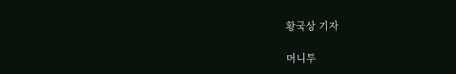황국상 기자

머니투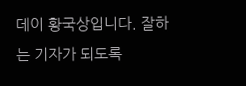데이 황국상입니다. 잘하는 기자가 되도록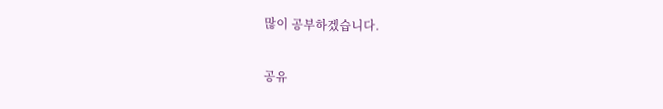많이 공부하겠습니다.

공유